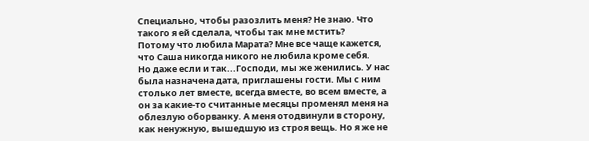Специально, чтобы разозлить меня? Не знаю. Что такого я ей сделала, чтобы так мне мстить?
Потому что любила Марата? Мне все чаще кажется, что Саша никогда никого не любила кроме себя.
Но даже если и так...Господи, мы же женились. У нас была назначена дата, приглашены гости. Мы с ним столько лет вместе, всегда вместе, во всем вместе, а он за какие-то считанные месяцы променял меня на облезлую оборванку. А меня отодвинули в сторону, как ненужную, вышедшую из строя вещь. Но я же не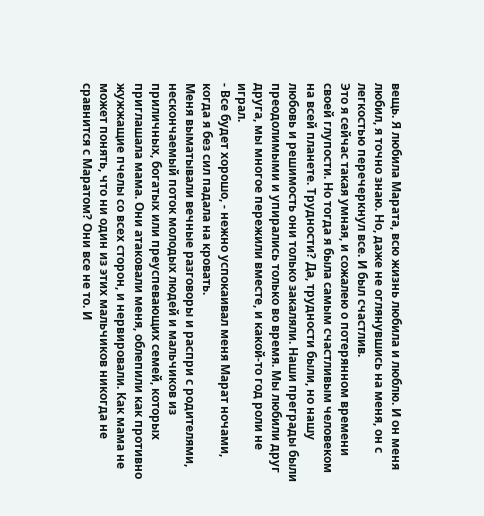вещь. Я любила Марата, всю жизнь любила и люблю. И он меня любил, я точно знаю. Но, даже не оглянувшись на меня, он с легкостью перечеркнул все. И был счастлив.
Это я сейчас такая умная, и сожалею о потерянном времени своей глупости. Но тогда я была самым счастливым человеком на всей планете. Трудности? Да, трудности были, но нашу любовь и решимость они только закаляли. Наши преграды были преодолимыми и упирались только во время. Мы любили друг друга, мы многое пережили вместе, и какой-то год роли не играл.
- Все будет хорошо, - нежно успокаивал меня Марат ночами, когда я без сил падала на кровать.
Меня выматывали вечные разговоры и распри с родителями, нескончаемый поток молодых людей и мальчиков из приличных, богатых или преуспевающих семей, которых приглашала мама. Они атаковали меня, облепили как противно жужжащие пчелы со всех сторон, и нервировали. Как мама не может понять, что ни один из этих мальчиков никогда не сравнится с Маратом? Они все не то. И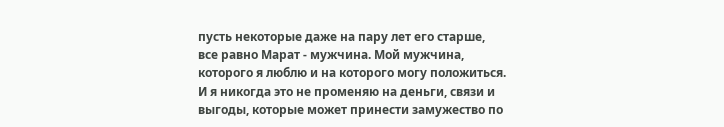пусть некоторые даже на пару лет его старше, все равно Марат - мужчина. Мой мужчина, которого я люблю и на которого могу положиться. И я никогда это не променяю на деньги, связи и выгоды, которые может принести замужество по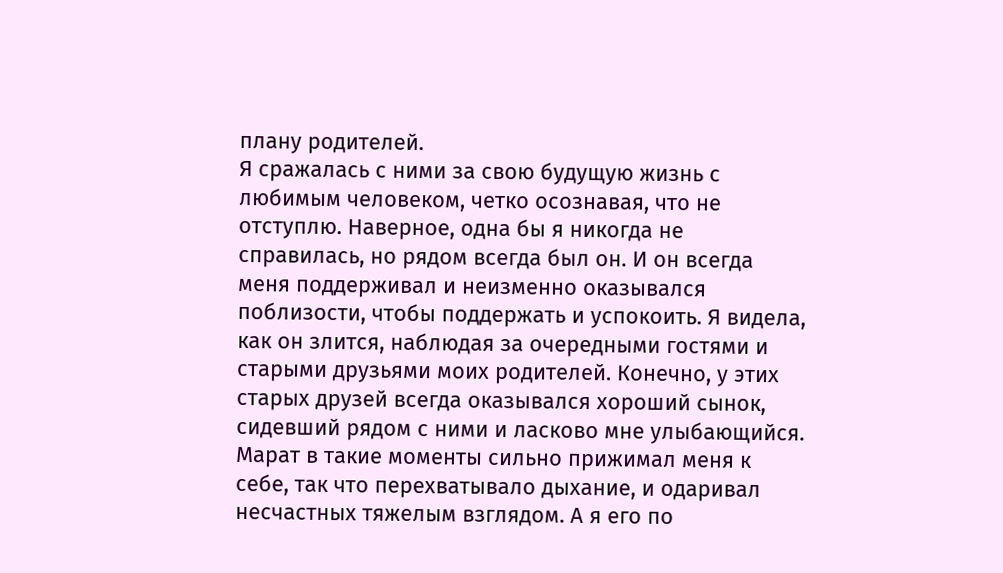плану родителей.
Я сражалась с ними за свою будущую жизнь с любимым человеком, четко осознавая, что не отступлю. Наверное, одна бы я никогда не справилась, но рядом всегда был он. И он всегда меня поддерживал и неизменно оказывался поблизости, чтобы поддержать и успокоить. Я видела, как он злится, наблюдая за очередными гостями и старыми друзьями моих родителей. Конечно, у этих старых друзей всегда оказывался хороший сынок, сидевший рядом с ними и ласково мне улыбающийся. Марат в такие моменты сильно прижимал меня к себе, так что перехватывало дыхание, и одаривал несчастных тяжелым взглядом. А я его по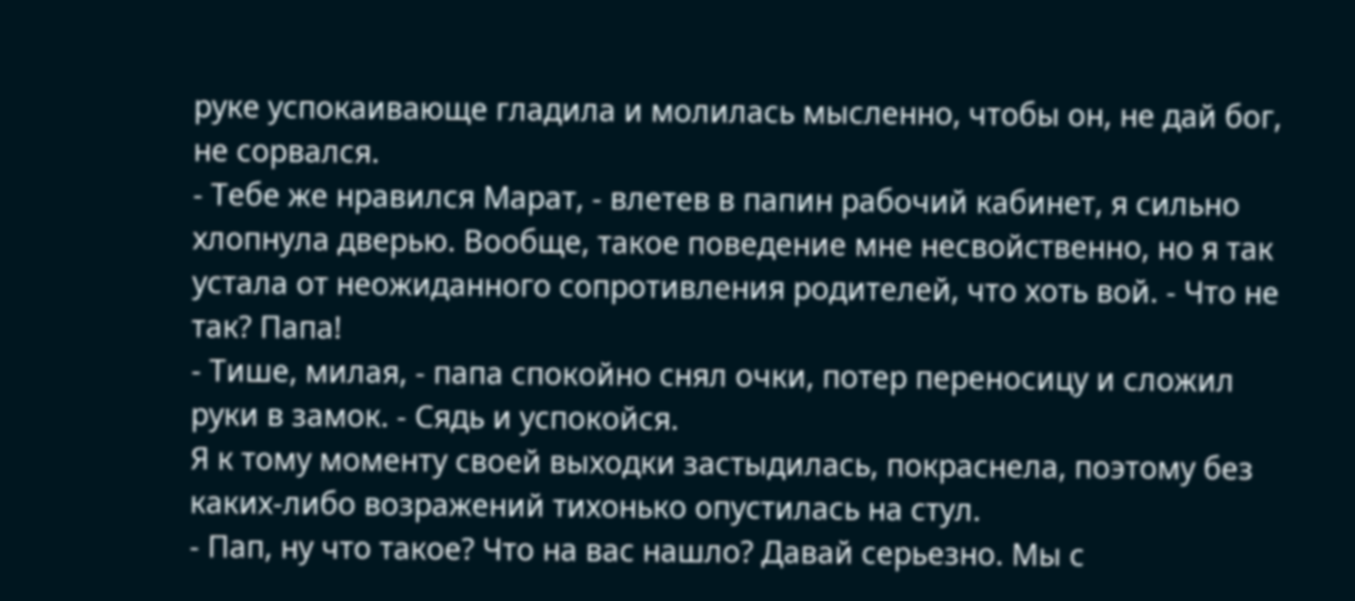руке успокаивающе гладила и молилась мысленно, чтобы он, не дай бог, не сорвался.
- Тебе же нравился Марат, - влетев в папин рабочий кабинет, я сильно хлопнула дверью. Вообще, такое поведение мне несвойственно, но я так устала от неожиданного сопротивления родителей, что хоть вой. - Что не так? Папа!
- Тише, милая, - папа спокойно снял очки, потер переносицу и сложил руки в замок. - Сядь и успокойся.
Я к тому моменту своей выходки застыдилась, покраснела, поэтому без каких-либо возражений тихонько опустилась на стул.
- Пап, ну что такое? Что на вас нашло? Давай серьезно. Мы с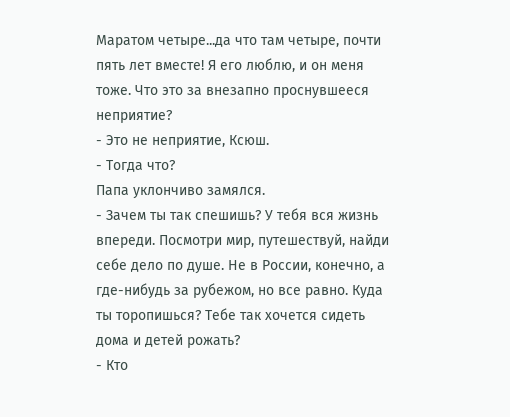Маратом четыре...да что там четыре, почти пять лет вместе! Я его люблю, и он меня тоже. Что это за внезапно проснувшееся неприятие?
- Это не неприятие, Ксюш.
- Тогда что?
Папа уклончиво замялся.
- Зачем ты так спешишь? У тебя вся жизнь впереди. Посмотри мир, путешествуй, найди себе дело по душе. Не в России, конечно, а где-нибудь за рубежом, но все равно. Куда ты торопишься? Тебе так хочется сидеть дома и детей рожать?
- Кто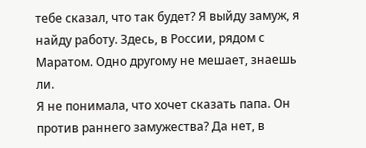тебе сказал, что так будет? Я выйду замуж, я найду работу. Здесь, в России, рядом с Маратом. Одно другому не мешает, знаешь ли.
Я не понимала, что хочет сказать папа. Он против раннего замужества? Да нет, в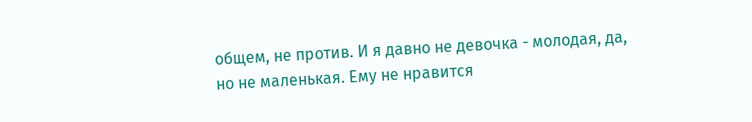общем, не против. И я давно не девочка - молодая, да, но не маленькая. Ему не нравится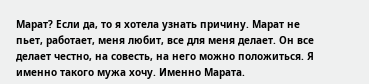Марат? Если да, то я хотела узнать причину. Марат не пьет, работает, меня любит, все для меня делает. Он все делает честно, на совесть, на него можно положиться. Я именно такого мужа хочу. Именно Марата.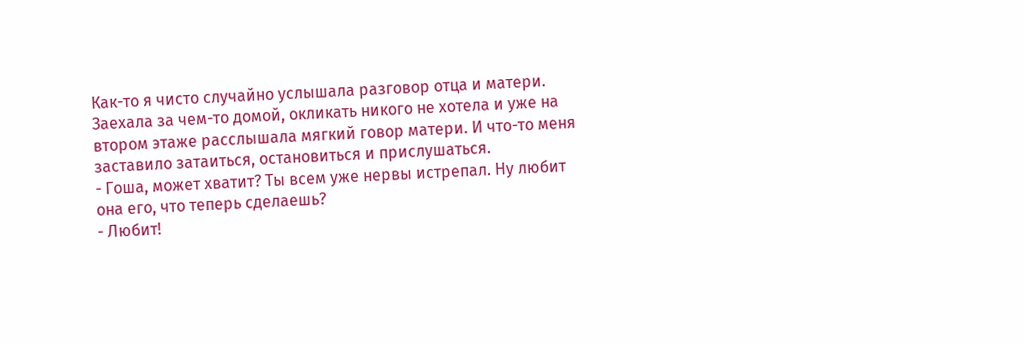Как-то я чисто случайно услышала разговор отца и матери. Заехала за чем-то домой, окликать никого не хотела и уже на втором этаже расслышала мягкий говор матери. И что-то меня заставило затаиться, остановиться и прислушаться.
- Гоша, может хватит? Ты всем уже нервы истрепал. Ну любит она его, что теперь сделаешь?
- Любит!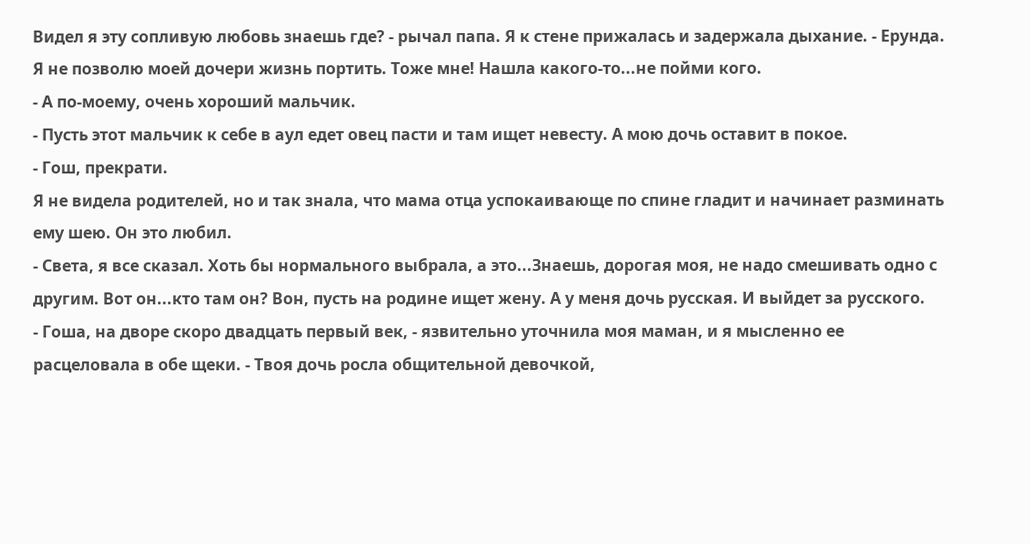Видел я эту сопливую любовь знаешь где? - рычал папа. Я к стене прижалась и задержала дыхание. - Ерунда. Я не позволю моей дочери жизнь портить. Тоже мне! Нашла какого-то...не пойми кого.
- А по-моему, очень хороший мальчик.
- Пусть этот мальчик к себе в аул едет овец пасти и там ищет невесту. А мою дочь оставит в покое.
- Гош, прекрати.
Я не видела родителей, но и так знала, что мама отца успокаивающе по спине гладит и начинает разминать ему шею. Он это любил.
- Света, я все сказал. Хоть бы нормального выбрала, а это...Знаешь, дорогая моя, не надо смешивать одно с другим. Вот он...кто там он? Вон, пусть на родине ищет жену. А у меня дочь русская. И выйдет за русского.
- Гоша, на дворе скоро двадцать первый век, - язвительно уточнила моя маман, и я мысленно ее расцеловала в обе щеки. - Твоя дочь росла общительной девочкой,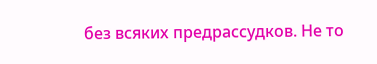без всяких предрассудков. Не то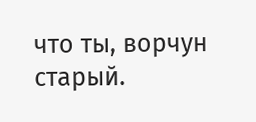что ты, ворчун старый.